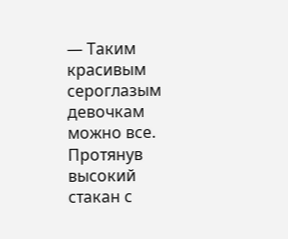— Таким красивым сероглазым девочкам можно все.
Протянув высокий стакан с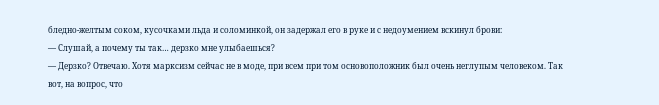бледно-желтым соком, кусочками льда и соломинкой, он задержал его в руке и с недоумением вскинул брови:
— Слушай, а почему ты так… дерзко мне улыбаешься?
— Дерзко? Отвечаю. Хотя марксизм сейчас не в моде, при всем при том основоположник был очень неглупым человеком. Так вот, на вопрос, что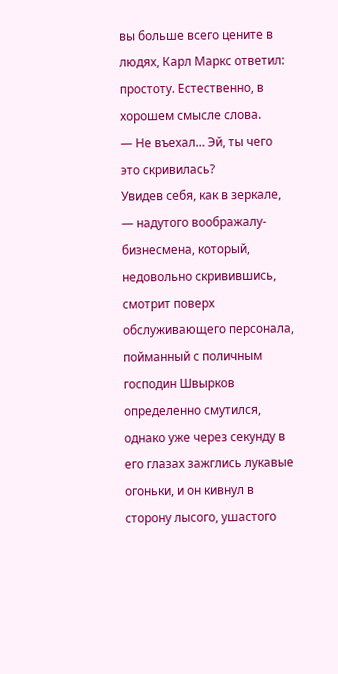вы больше всего цените в людях, Карл Маркс ответил: простоту. Естественно, в хорошем смысле слова.
— Не въехал… Эй, ты чего это скривилась?
Увидев себя, как в зеркале, — надутого воображалу-бизнесмена, который, недовольно скривившись, смотрит поверх обслуживающего персонала, пойманный с поличным господин Швырков определенно смутился, однако уже через секунду в его глазах зажглись лукавые огоньки, и он кивнул в сторону лысого, ушастого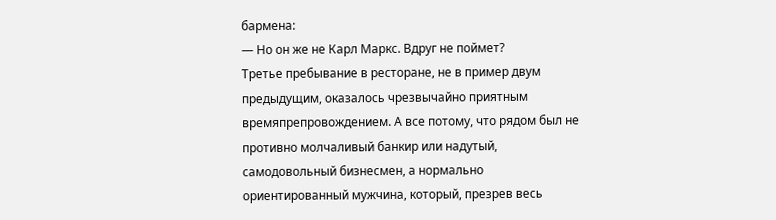бармена:
— Но он же не Карл Маркс. Вдруг не поймет?
Третье пребывание в ресторане, не в пример двум предыдущим, оказалось чрезвычайно приятным времяпрепровождением. А все потому, что рядом был не противно молчаливый банкир или надутый, самодовольный бизнесмен, а нормально ориентированный мужчина, который, презрев весь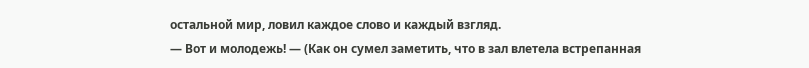остальной мир, ловил каждое слово и каждый взгляд.
— Вот и молодежь! — (Как он сумел заметить, что в зал влетела встрепанная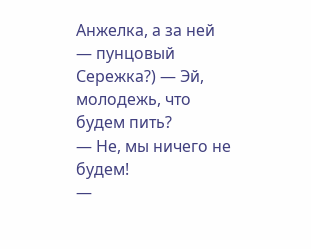Анжелка, а за ней — пунцовый Сережка?) — Эй, молодежь, что будем пить?
— Не, мы ничего не будем!
—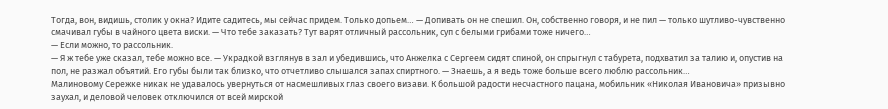Тогда, вон, видишь, столик у окна? Идите садитесь, мы сейчас придем. Только допьем… — Допивать он не спешил. Он, собственно говоря, и не пил — только шутливо-чувственно смачивал губы в чайного цвета виски. — Что тебе заказать? Тут варят отличный рассольник, суп с белыми грибами тоже ничего…
— Если можно, то рассольник.
— Я ж тебе уже сказал, тебе можно все. — Украдкой взглянув в зал и убедившись, что Анжелка с Сергеем сидят спиной, он спрыгнул с табурета, подхватил за талию и, опустив на пол, не разжал объятий. Его губы были так близко, что отчетливо слышался запах спиртного. — Знаешь, а я ведь тоже больше всего люблю рассольник…
Малиновому Сережке никак не удавалось увернуться от насмешливых глаз своего визави. К большой радости несчастного пацана, мобильник «Николая Ивановича» призывно заухал, и деловой человек отключился от всей мирской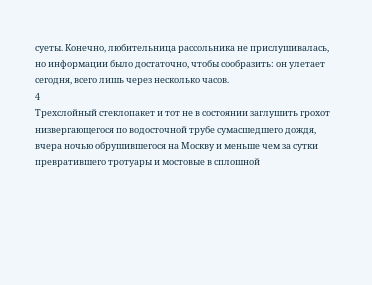суеты. Конечно, любительница рассольника не прислушивалась, но информации было достаточно, чтобы сообразить: он улетает сегодня, всего лишь через несколько часов.
4
Трехслойный стеклопакет и тот не в состоянии заглушить грохот низвергающегося по водосточной трубе сумасшедшего дождя, вчера ночью обрушившегося на Москву и меньше чем за сутки превратившего тротуары и мостовые в сплошной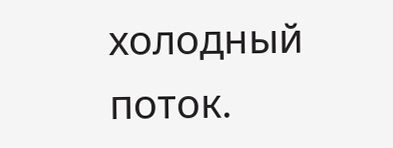холодный поток.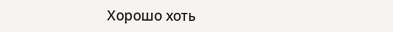Хорошо хоть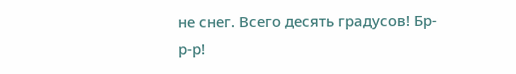не снег. Всего десять градусов! Бр-р-р!